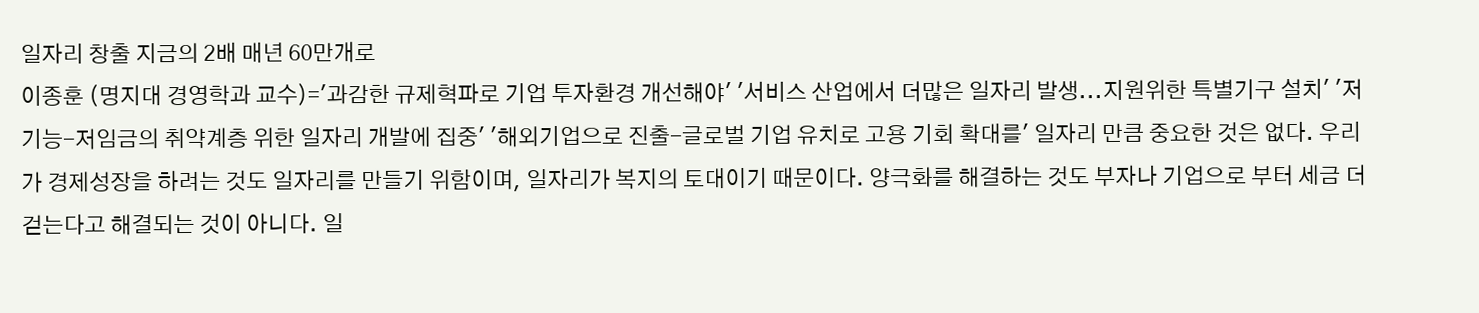일자리 창출 지금의 2배 매년 60만개로
이종훈 (명지대 경영학과 교수)='과감한 규제혁파로 기업 투자환경 개선해야' '서비스 산업에서 더많은 일자리 발생...지원위한 특별기구 설치' '저기능-저임금의 취약계층 위한 일자리 개발에 집중' '해외기업으로 진출-글로벌 기업 유치로 고용 기회 확대를' 일자리 만큼 중요한 것은 없다. 우리가 경제성장을 하려는 것도 일자리를 만들기 위함이며, 일자리가 복지의 토대이기 때문이다. 양극화를 해결하는 것도 부자나 기업으로 부터 세금 더 걷는다고 해결되는 것이 아니다. 일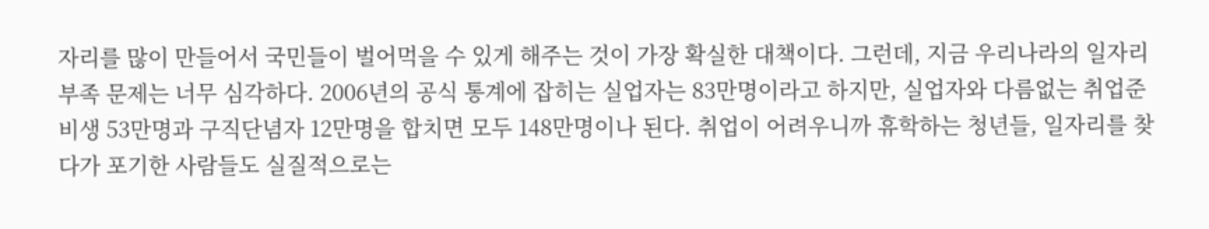자리를 많이 만들어서 국민들이 벌어먹을 수 있게 해주는 것이 가장 확실한 대책이다. 그런데, 지금 우리나라의 일자리 부족 문제는 너무 심각하다. 2006년의 공식 통계에 잡히는 실업자는 83만명이라고 하지만, 실업자와 다름없는 취업준비생 53만명과 구직단념자 12만명을 합치면 모두 148만명이나 된다. 취업이 어려우니까 휴학하는 청년들, 일자리를 찾다가 포기한 사람들도 실질적으로는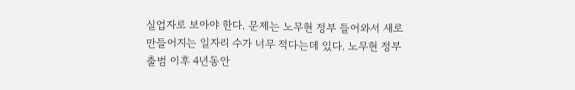실업자로 보아야 한다. 문제는 노무현 정부 들어와서 새로 만들어지는 일자리 수가 너무 적다는데 있다. 노무현 정부 출범 이후 4년동안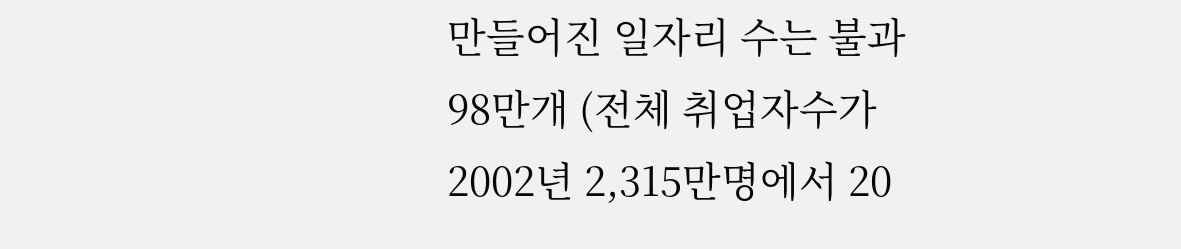만들어진 일자리 수는 불과 98만개 (전체 취업자수가 2002년 2,315만명에서 20